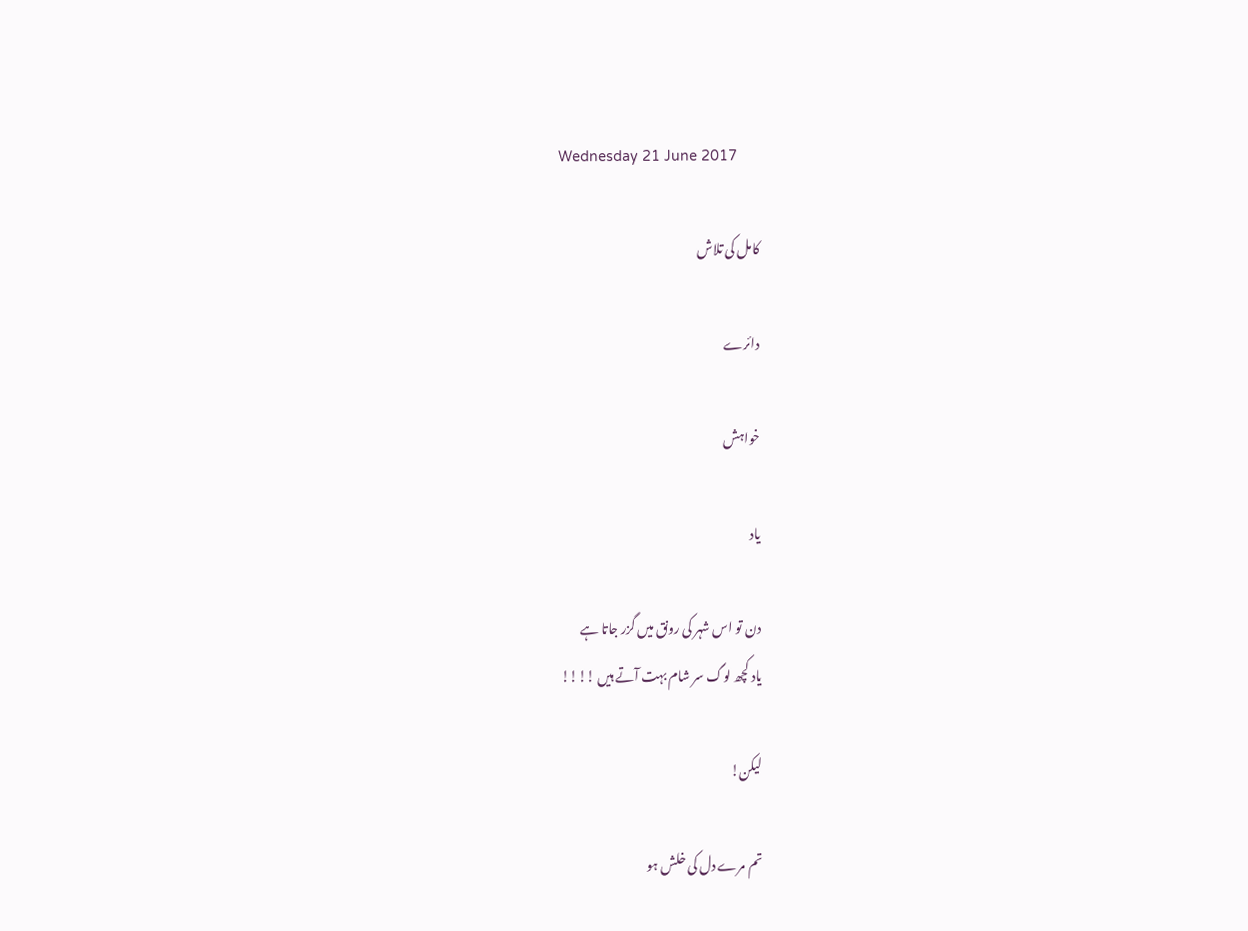Wednesday 21 June 2017

کامل کی تلاش

دائرے

خواہش

یاد

دن تو اس شہر کی رونق میں گزر جاتا ہے
یاد کچھ لوگ سر شام بہت آتے ہیں !!!!

لیکن!

تم مرے دل کی خلش ہو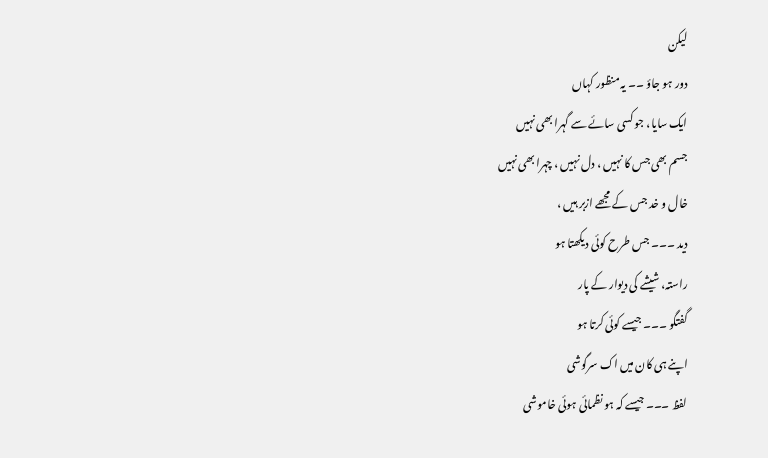لیکن
دور ہو جاؤ ۔۔ یہ منظور کہاں
ایک سایا، جو کسی سائے سے گہرا بھی نہیں
جسم بھی جس کا نہیں ، دل نہیں ، چہرا بھی نہیں
خال و خد جس کے مجھے ازبر ہیں ،
دید ۔۔۔ جس طرح کوئی دیکھتا ہو
راستہ، شیشے کی دیوار کے پار
گفتگو ۔۔۔ جیسے کوئی کرتا ہو
اپنے ہی کان میں اک سرگوشی
لفظ ۔۔۔ جیسے کہ ہو نظمائی ہوئی خاموشی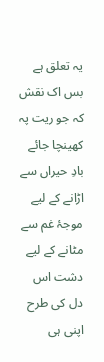یہ تعلق ہے بس اک نقش کہ جو ریت پہ کھینچا جائے
بادِ حیراں سے اڑانے کے لیے
موجۂ غم سے مٹانے کے لیے
دشت اس دل کی طرح اپنی ہی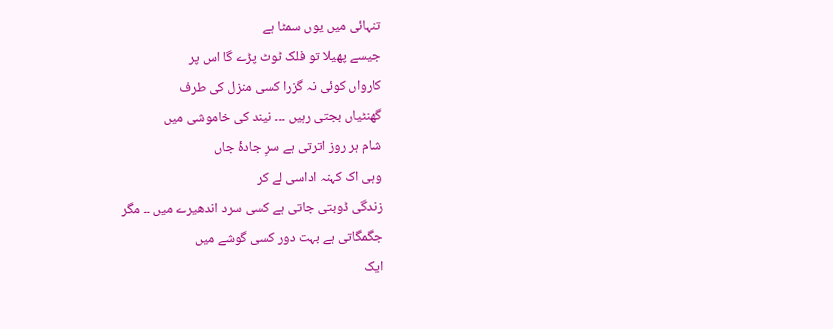تنہائی میں یوں سمٹا ہے
جیسے پھیلا تو فلک ٹوٹ پڑے گا اس پر
کارواں کوئی نہ گزرا کسی منزل کی طرف
گھنٹیاں بجتی رہیں ۔۔۔ نیند کی خاموشی میں
شام ہر روز اترتی ہے سرِ جادۂ جاں
وہی اک کہنہ اداسی لے کر
زندگی ڈوبتی جاتی ہے کسی سرد اندھیرے میں ۔۔ مگر
جگمگاتی ہے بہت دور کسی گوشے میں
ایک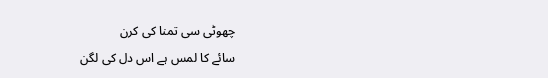چھوٹی سی تمنا کی کرن
سائے کا لمس ہے اس دل کی لگن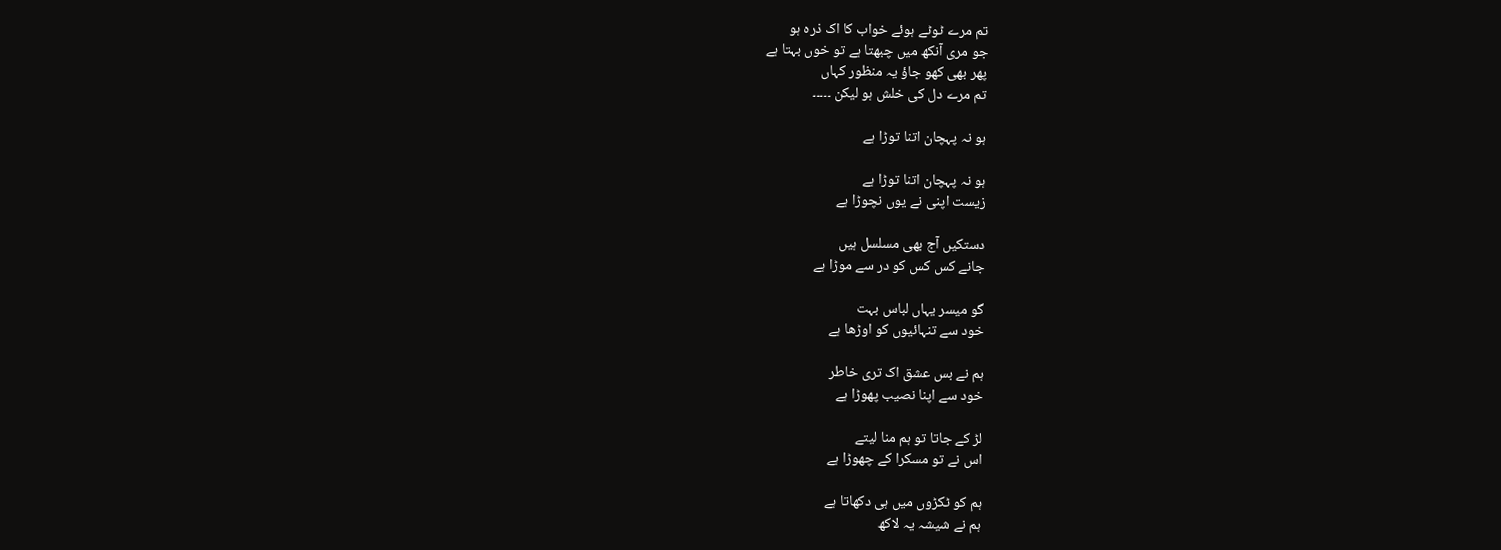تم مرے ٹوٹے ہوئے خواب کا اک ذرہ ہو
جو مری آنکھ میں چبھتا ہے تو خوں بہتا ہے
پھر بھی کھو جاؤ یہ منظور کہاں
تم مرے دل کی خلش ہو لیکن ۔۔۔۔۔

ہو نہ پہچان اتنا توڑا ہے

ہو نہ پہچان اتنا توڑا ہے
زیست اپنی نے یوں نچوڑا ہے

دستکیں آج بھی مسلسل ہیں
جانے کس کس کو در سے موڑا ہے

گو میسر یہاں لباس بہت
خود سے تنہائیوں کو اوڑھا ہے

ہم نے بس عشق اک تری خاطر
خود سے اپنا نصیب پھوڑا ہے

لڑ کے جاتا تو ہم منا لیتے
اس نے تو مسکرا کے چھوڑا ہے

ہم کو ٹکڑوں میں ہی دکھاتا ہے
ہم نے شیشہ یہ لاکھ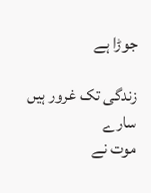جوڑا ہے

زندگی تک غرور ہیں سارے
موت نے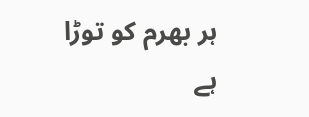ہر بھرم کو توڑا ہے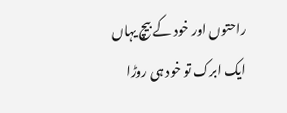راحتوں اور خود کے بیچ یہاں
ایک ابرک تو خود ہی روڑا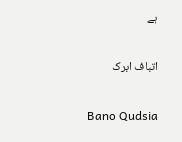ہے

اتباف ابرک

Bano Qudsia